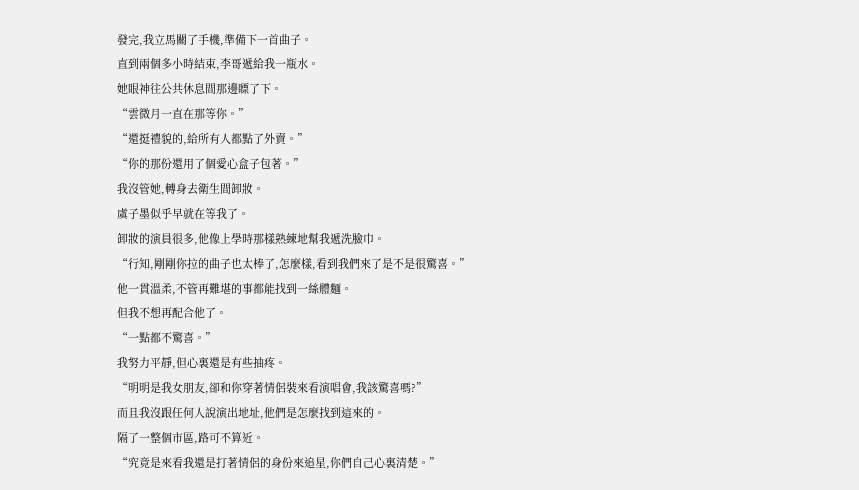發完,我立馬關了手機,準備下一首曲子。
直到兩個多小時結束,李哥遞給我一瓶水。
她眼神往公共休息間那邊瞟了下。
“雲微月一直在那等你。”
“還挺禮貌的,給所有人都點了外賣。”
“你的那份還用了個愛心盒子包著。”
我沒管她,轉身去衛生間卸妝。
虞子墨似乎早就在等我了。
卸妝的演員很多,他像上學時那樣熟練地幫我遞洗臉巾。
“行知,剛剛你拉的曲子也太棒了,怎麼樣,看到我們來了是不是很驚喜。”
他一貫溫柔,不管再難堪的事都能找到一絲體麵。
但我不想再配合他了。
“一點都不驚喜。”
我努力平靜,但心裏還是有些抽疼。
“明明是我女朋友,卻和你穿著情侶裝來看演唱會,我該驚喜嗎?”
而且我沒跟任何人說演出地址,他們是怎麼找到這來的。
隔了一整個市區,路可不算近。
“究竟是來看我還是打著情侶的身份來追星,你們自己心裏清楚。”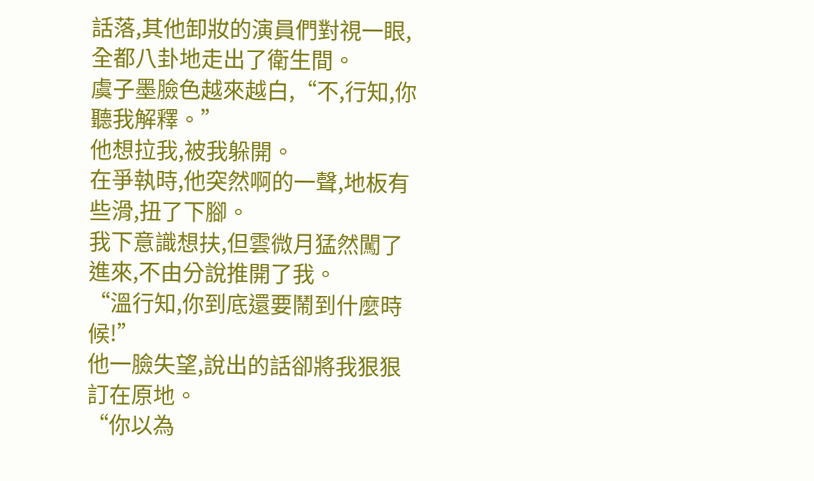話落,其他卸妝的演員們對視一眼,全都八卦地走出了衛生間。
虞子墨臉色越來越白,“不,行知,你聽我解釋。”
他想拉我,被我躲開。
在爭執時,他突然啊的一聲,地板有些滑,扭了下腳。
我下意識想扶,但雲微月猛然闖了進來,不由分說推開了我。
“溫行知,你到底還要鬧到什麼時候!”
他一臉失望,說出的話卻將我狠狠訂在原地。
“你以為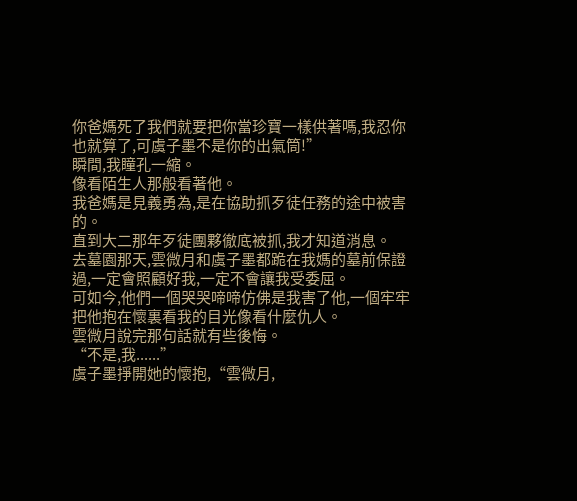你爸媽死了我們就要把你當珍寶一樣供著嗎,我忍你也就算了,可虞子墨不是你的出氣筒!”
瞬間,我瞳孔一縮。
像看陌生人那般看著他。
我爸媽是見義勇為,是在協助抓歹徒任務的途中被害的。
直到大二那年歹徒團夥徹底被抓,我才知道消息。
去墓園那天,雲微月和虞子墨都跪在我媽的墓前保證過,一定會照顧好我,一定不會讓我受委屈。
可如今,他們一個哭哭啼啼仿佛是我害了他,一個牢牢把他抱在懷裏看我的目光像看什麼仇人。
雲微月說完那句話就有些後悔。
“不是,我......”
虞子墨掙開她的懷抱,“雲微月,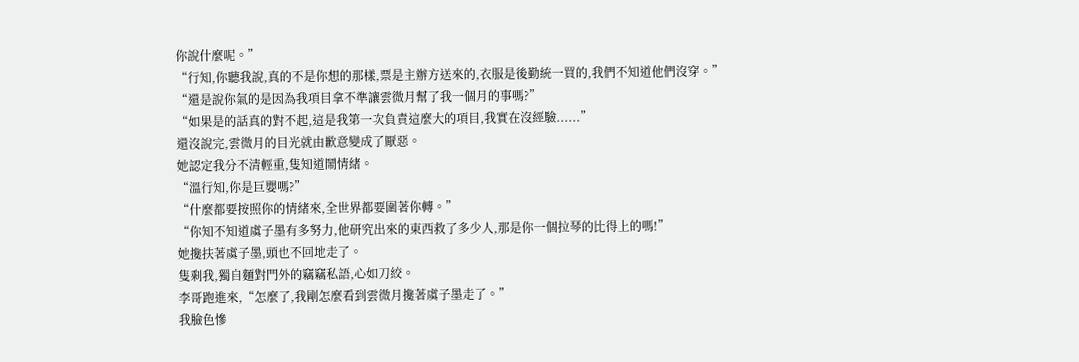你說什麼呢。”
“行知,你聽我說,真的不是你想的那樣,票是主辦方送來的,衣服是後勤統一買的,我們不知道他們沒穿。”
“還是說你氣的是因為我項目拿不準讓雲微月幫了我一個月的事嗎?”
“如果是的話真的對不起,這是我第一次負責這麼大的項目,我實在沒經驗......”
還沒說完,雲微月的目光就由歉意變成了厭惡。
她認定我分不清輕重,隻知道鬧情緒。
“溫行知,你是巨嬰嗎?”
“什麼都要按照你的情緒來,全世界都要圍著你轉。”
“你知不知道虞子墨有多努力,他研究出來的東西救了多少人,那是你一個拉琴的比得上的嗎!”
她攙扶著虞子墨,頭也不回地走了。
隻剩我,獨自麵對門外的竊竊私語,心如刀絞。
李哥跑進來,“怎麼了,我剛怎麼看到雲微月攙著虞子墨走了。”
我臉色慘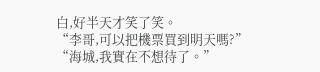白,好半天才笑了笑。
“李哥,可以把機票買到明天嗎?”
“海城,我實在不想待了。”